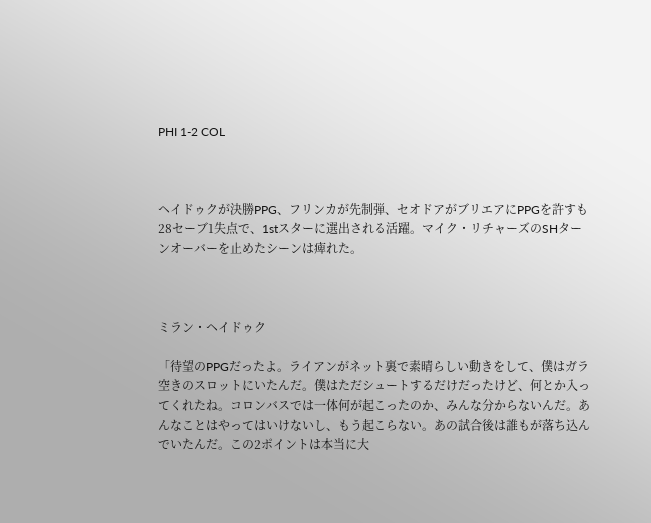PHI 1-2 COL



ヘイドゥクが決勝PPG、フリンカが先制弾、セオドアがブリエアにPPGを許すも28セーブ1失点で、1stスターに選出される活躍。マイク・リチャーズのSHターンオーバーを止めたシーンは痺れた。



ミラン・ヘイドゥク

「待望のPPGだったよ。ライアンがネット裏で素晴らしい動きをして、僕はガラ空きのスロットにいたんだ。僕はただシュートするだけだったけど、何とか入ってくれたね。コロンバスでは一体何が起こったのか、みんな分からないんだ。あんなことはやってはいけないし、もう起こらない。あの試合後は誰もが落ち込んでいたんだ。この2ポイントは本当に大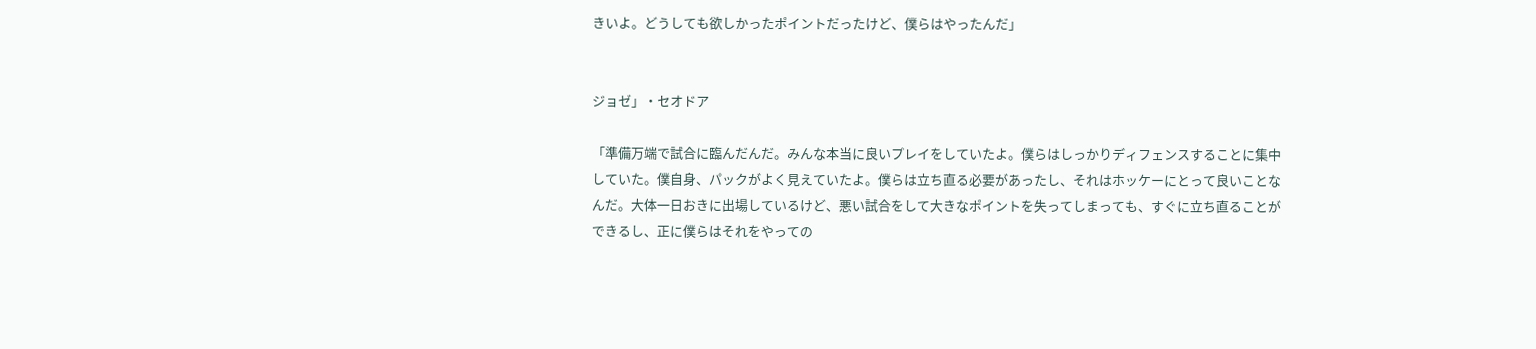きいよ。どうしても欲しかったポイントだったけど、僕らはやったんだ」


ジョゼ」・セオドア

「準備万端で試合に臨んだんだ。みんな本当に良いプレイをしていたよ。僕らはしっかりディフェンスすることに集中していた。僕自身、パックがよく見えていたよ。僕らは立ち直る必要があったし、それはホッケーにとって良いことなんだ。大体一日おきに出場しているけど、悪い試合をして大きなポイントを失ってしまっても、すぐに立ち直ることができるし、正に僕らはそれをやっての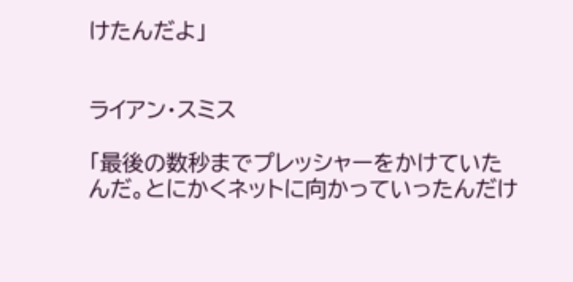けたんだよ」


ライアン・スミス

「最後の数秒までプレッシャーをかけていたんだ。とにかくネットに向かっていったんだけ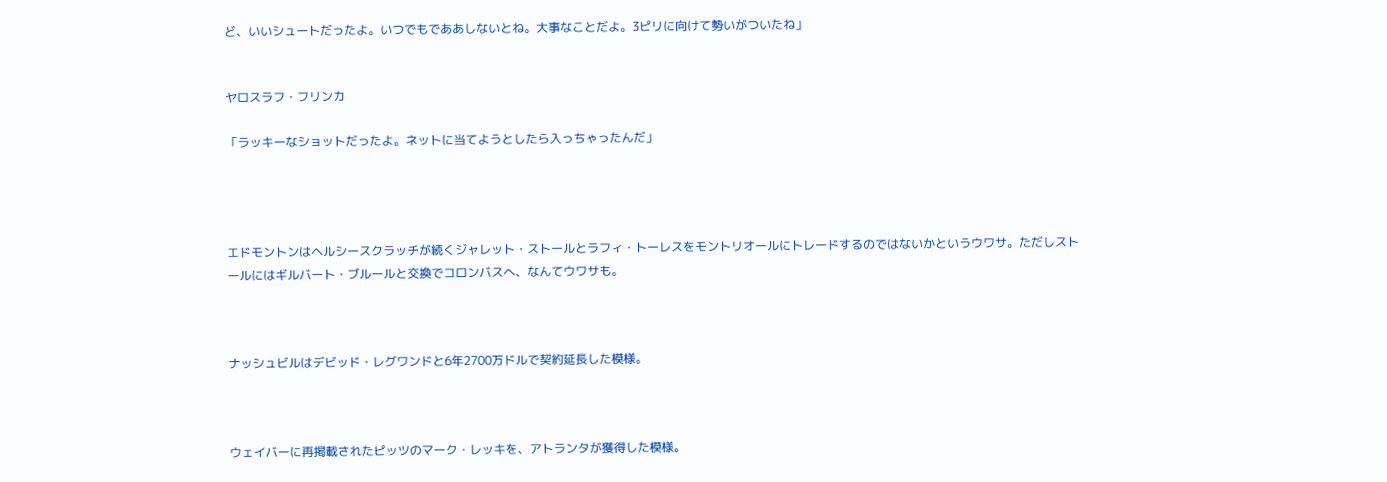ど、いいシュートだったよ。いつでもでああしないとね。大事なことだよ。3ピリに向けて勢いがついたね」


ヤロスラフ・フリンカ

「ラッキーなショットだったよ。ネットに当てようとしたら入っちゃったんだ」




エドモントンはヘルシースクラッチが続くジャレット・ストールとラフィ・トーレスをモントリオールにトレードするのではないかというウワサ。ただしストールにはギルバート・ブルールと交換でコロンバスへ、なんてウワサも。



ナッシュビルはデビッド・レグワンドと6年2700万ドルで契約延長した模様。



ウェイバーに再掲載されたピッツのマーク・レッキを、アトランタが獲得した模様。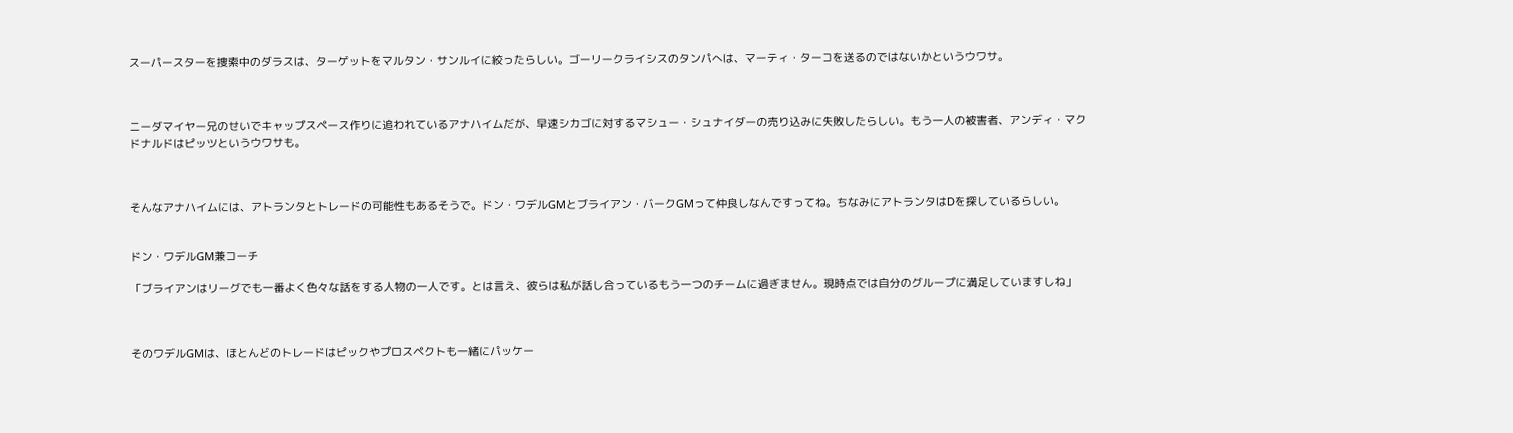スーパースターを捜索中のダラスは、ターゲットをマルタン・サンルイに絞ったらしい。ゴーリークライシスのタンパへは、マーティ・ターコを送るのではないかというウワサ。



ニーダマイヤー兄のせいでキャップスペース作りに追われているアナハイムだが、早速シカゴに対するマシュー・シュナイダーの売り込みに失敗したらしい。もう一人の被害者、アンディ・マクドナルドはピッツというウワサも。



そんなアナハイムには、アトランタとトレードの可能性もあるそうで。ドン・ワデルGMとブライアン・バークGMって仲良しなんですってね。ちなみにアトランタはDを探しているらしい。


ドン・ワデルGM兼コーチ

「ブライアンはリーグでも一番よく色々な話をする人物の一人です。とは言え、彼らは私が話し合っているもう一つのチームに過ぎません。現時点では自分のグループに満足していますしね」



そのワデルGMは、ほとんどのトレードはピックやプロスペクトも一緒にパッケー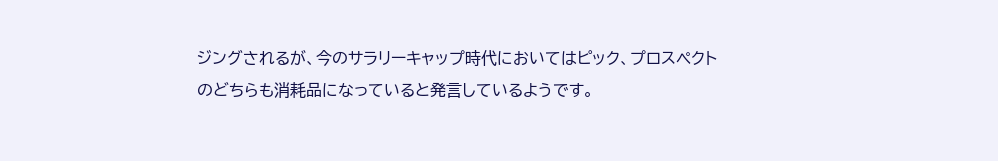ジングされるが、今のサラリーキャップ時代においてはピック、プロスペクトのどちらも消耗品になっていると発言しているようです。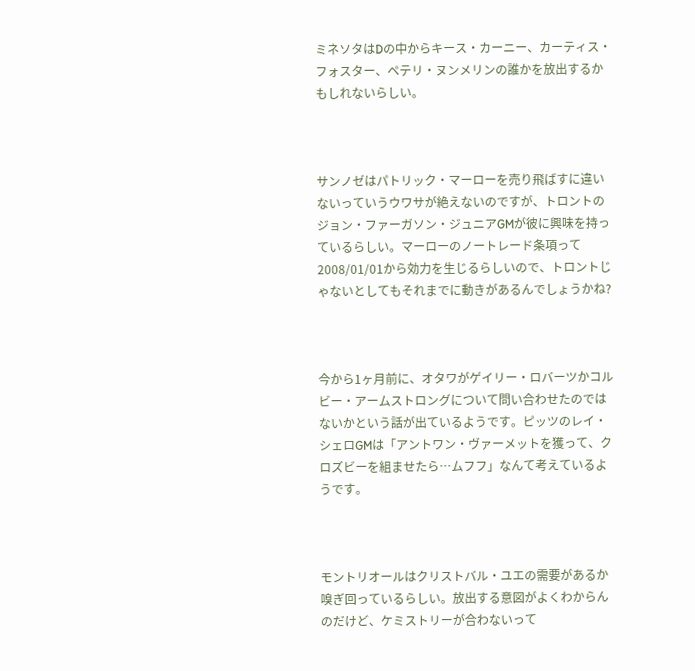ミネソタはDの中からキース・カーニー、カーティス・フォスター、ペテリ・ヌンメリンの誰かを放出するかもしれないらしい。



サンノゼはパトリック・マーローを売り飛ばすに違いないっていうウワサが絶えないのですが、トロントのジョン・ファーガソン・ジュニアGMが彼に興味を持っているらしい。マーローのノートレード条項って2008/01/01から効力を生じるらしいので、トロントじゃないとしてもそれまでに動きがあるんでしょうかね?



今から1ヶ月前に、オタワがゲイリー・ロバーツかコルビー・アームストロングについて問い合わせたのではないかという話が出ているようです。ピッツのレイ・シェロGMは「アントワン・ヴァーメットを獲って、クロズビーを組ませたら…ムフフ」なんて考えているようです。



モントリオールはクリストバル・ユエの需要があるか嗅ぎ回っているらしい。放出する意図がよくわからんのだけど、ケミストリーが合わないって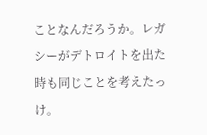ことなんだろうか。レガシーがデトロイトを出た時も同じことを考えたっけ。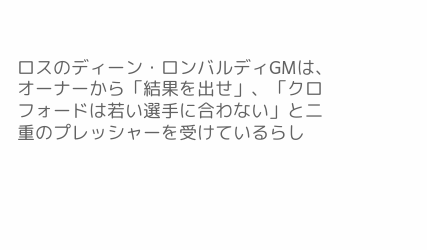ロスのディーン・ロンバルディGMは、オーナーから「結果を出せ」、「クロフォードは若い選手に合わない」と二重のプレッシャーを受けているらし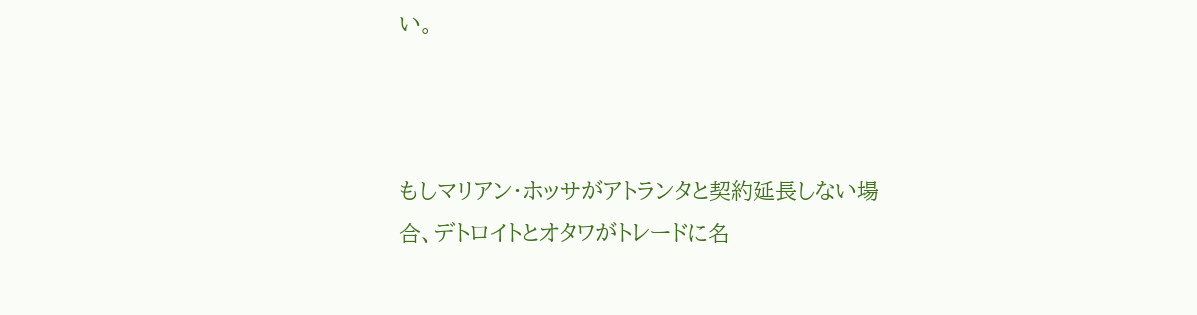い。



もしマリアン・ホッサがアトランタと契約延長しない場合、デトロイトとオタワがトレードに名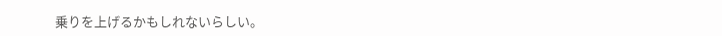乗りを上げるかもしれないらしい。